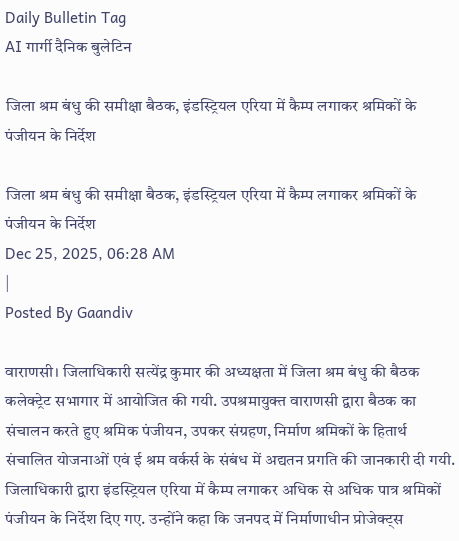Daily Bulletin Tag
AI गार्गी दैनिक बुलेटिन

जिला श्रम बंधु की समीक्षा बैठक, इंडस्ट्रियल एरिया में कैम्प लगाकर श्रमिकों के पंजीयन के निर्देश

जिला श्रम बंधु की समीक्षा बैठक, इंडस्ट्रियल एरिया में कैम्प लगाकर श्रमिकों के पंजीयन के निर्देश
Dec 25, 2025, 06:28 AM
|
Posted By Gaandiv

वाराणसी। जिलाधिकारी सत्येंद्र कुमार की अध्यक्षता में जिला श्रम बंधु की बैठक कलेक्ट्रेट सभागार में आयोजित की गयी. उपश्रमायुक्त वाराणसी द्वारा बैठक का संचालन करते हुए श्रमिक पंजीयन, उपकर संग्रहण, निर्माण श्रमिकों के हितार्थ संचालित योजनाओं एवं ई श्रम वर्कर्स के संबंध में अद्यतन प्रगति की जानकारी दी गयी. जिलाधिकारी द्वारा इंडस्ट्रियल एरिया में कैम्प लगाकर अधिक से अधिक पात्र श्रमिकों पंजीयन के निर्देश दिए गए. उन्होंने कहा कि जनपद में निर्माणाधीन प्रोजेक्ट्स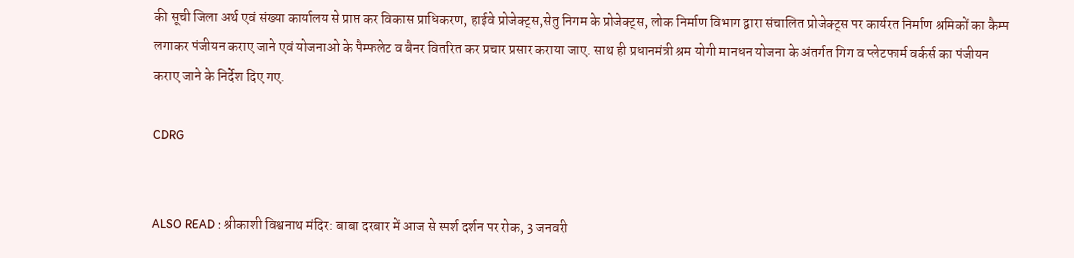की सूची जिला अर्थ एवं संख्या कार्यालय से प्राप्त कर विकास प्राधिकरण, हाईवे प्रोजेक्ट्स,सेतु निगम के प्रोजेक्ट्स, लोक निर्माण विभाग द्वारा संचालित प्रोजेक्ट्स पर कार्यरत निर्माण श्रमिकों का कैम्प लगाकर पंजीयन कराए जाने एवं योजनाओ के पैम्फलेट व बैनर वितरित कर प्रचार प्रसार कराया जाए. साथ ही प्रधानमंत्री श्रम योगी मानधन योजना के अंतर्गत गिग व प्लेटफार्म वर्कर्स का पंजीयन कराए जाने के निर्देश दिए गए.

CDRG


ALSO READ : श्रीकाशी विश्वनाथ मंदिर: बाबा दरबार में आज से स्पर्श दर्शन पर रोक, 3 जनवरी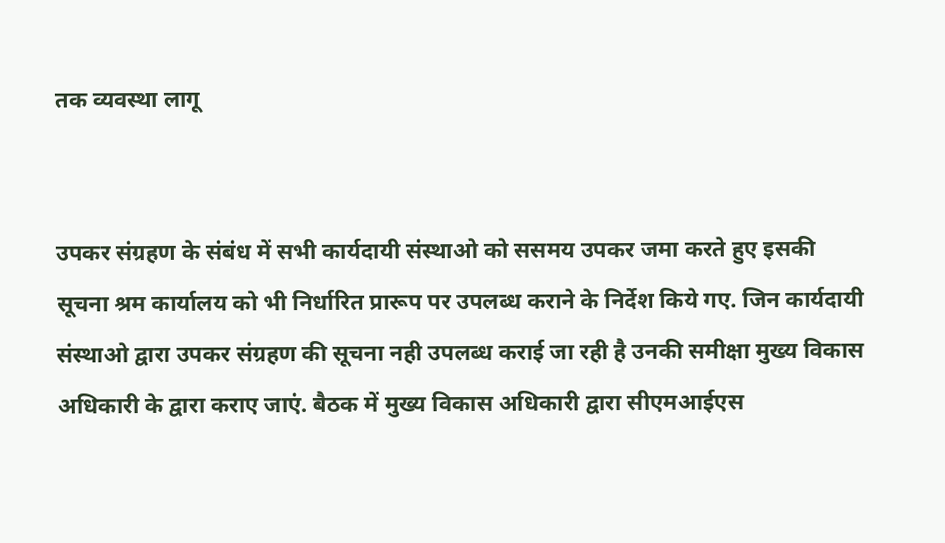तक व्यवस्था लागू


उपकर संग्रहण के संबंध में सभी कार्यदायी संस्थाओ को ससमय उपकर जमा करते हुए इसकी सूचना श्रम कार्यालय को भी निर्धारित प्रारूप पर उपलब्ध कराने के निर्देश किये गए. जिन कार्यदायी संस्थाओ द्वारा उपकर संग्रहण की सूचना नही उपलब्ध कराई जा रही है उनकी समीक्षा मुख्य विकास अधिकारी के द्वारा कराए जाएं. बैठक में मुख्य विकास अधिकारी द्वारा सीएमआईएस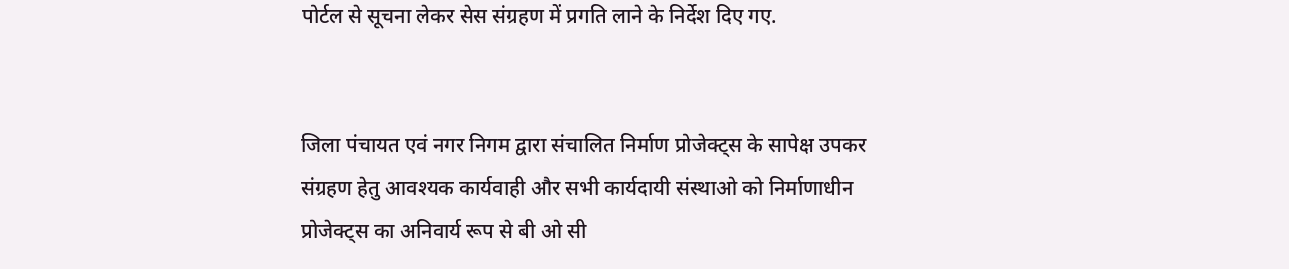पोर्टल से सूचना लेकर सेस संग्रहण में प्रगति लाने के निर्देश दिए गए.


जिला पंचायत एवं नगर निगम द्वारा संचालित निर्माण प्रोजेक्ट्स के सापेक्ष उपकर संग्रहण हेतु आवश्यक कार्यवाही और सभी कार्यदायी संस्थाओ को निर्माणाधीन प्रोजेक्ट्स का अनिवार्य रूप से बी ओ सी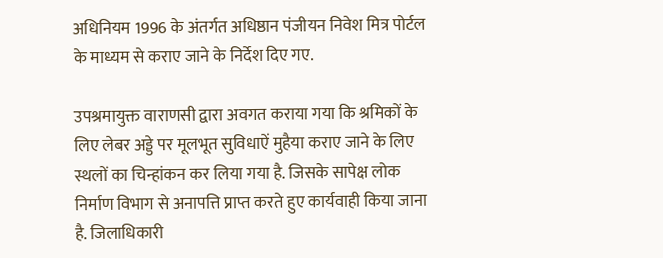अधिनियम 1996 के अंतर्गत अधिष्ठान पंजीयन निवेश मित्र पोर्टल के माध्यम से कराए जाने के निर्देश दिए गए.

उपश्रमायुक्त वाराणसी द्वारा अवगत कराया गया कि श्रमिकों के लिए लेबर अड्डे पर मूलभूत सुविधाऐं मुहैया कराए जाने के लिए स्थलों का चिन्हांकन कर लिया गया है. जिसके सापेक्ष लोक निर्माण विभाग से अनापत्ति प्राप्त करते हुए कार्यवाही किया जाना है. जिलाधिकारी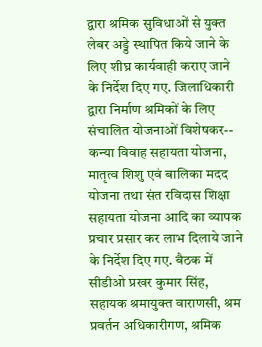द्वारा श्रमिक सुविधाओं से युक्त लेबर अड्डे स्थापित किये जाने के लिए शीघ्र कार्यवाही कराए जाने के निर्देश दिए गए. जिलाधिकारी द्वारा निर्माण श्रमिकों के लिए संचालित योजनाओं विशेषकर-- कन्या विवाह सहायता योजना, मातृत्व शिशु एवं बालिका मदद योजना तथा संत रविदास शिक्षा सहायता योजना आदि का व्यापक प्रचार प्रसार कर लाभ दिलाये जाने के निर्देश दिए गए. बैठक में सीडीओ प्रखर कुमार सिंह, सहायक श्रमायुक्त वाराणसी, श्रम प्रवर्तन अधिकारीगण, श्रमिक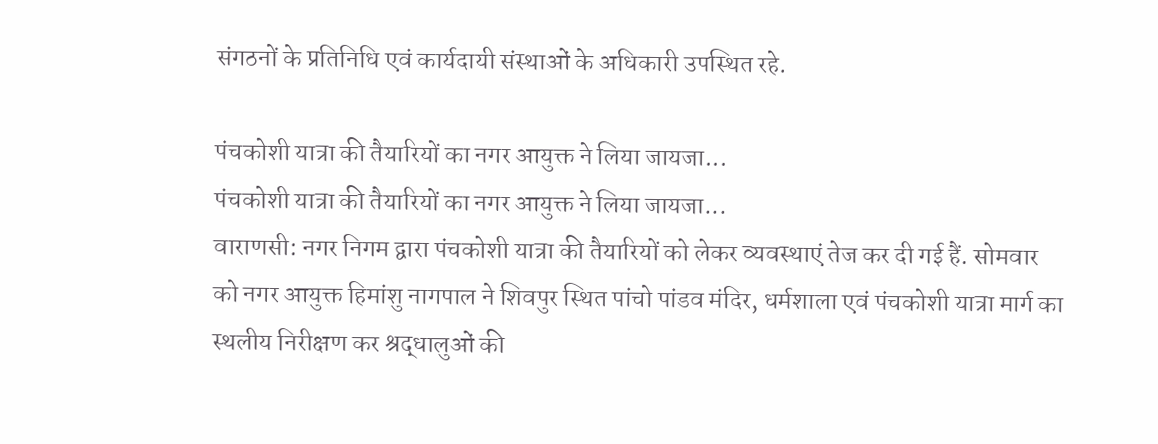संगठनों के प्रतिनिधि एवं कार्यदायी संस्थाओं के अधिकारी उपस्थित रहे.

पंचकोशी यात्रा की तैयारियों का नगर आयुक्त ने लिया जायजा...
पंचकोशी यात्रा की तैयारियों का नगर आयुक्त ने लिया जायजा...
वाराणसी: नगर निगम द्वारा पंचकोशी यात्रा की तैयारियों को लेकर व्यवस्थाएं तेज कर दी गई हैं. सोमवार को नगर आयुक्त हिमांशु नागपाल ने शिवपुर स्थित पांचो पांडव मंदिर, धर्मशाला एवं पंचकोशी यात्रा मार्ग का स्थलीय निरीक्षण कर श्रद्धालुओं की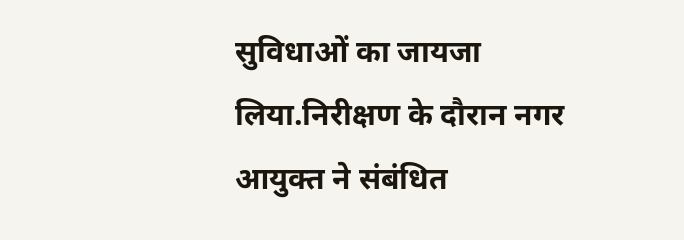सुविधाओं का जायजा लिया.निरीक्षण के दौरान नगर आयुक्त ने संबंधित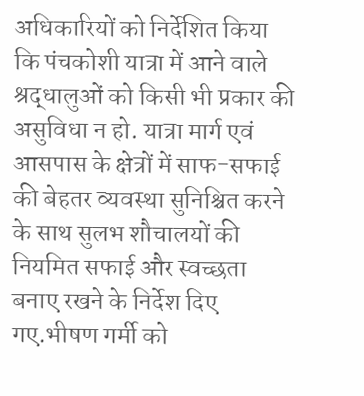अधिकारियों को निर्देशित किया कि पंचकोशी यात्रा में आने वाले श्रद्धालुओं को किसी भी प्रकार की असुविधा न हो. यात्रा मार्ग एवं आसपास के क्षेत्रों में साफ-सफाई की बेहतर व्यवस्था सुनिश्चित करने के साथ सुलभ शौचालयों की नियमित सफाई और स्वच्छता बनाए रखने के निर्देश दिए गए.भीषण गर्मी को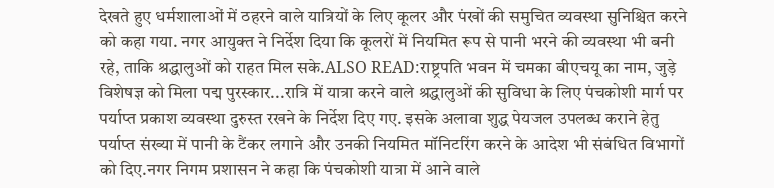देखते हुए धर्मशालाओं में ठहरने वाले यात्रियों के लिए कूलर और पंखों की समुचित व्यवस्था सुनिश्चित करने को कहा गया. नगर आयुक्त ने निर्देश दिया कि कूलरों में नियमित रूप से पानी भरने की व्यवस्था भी बनी रहे, ताकि श्रद्धालुओं को राहत मिल सके.ALSO READ:राष्ट्रपति भवन में चमका बीएचयू का नाम, जुड़े विशेषज्ञ को मिला पद्म पुरस्कार...रात्रि में यात्रा करने वाले श्रद्धालुओं की सुविधा के लिए पंचकोशी मार्ग पर पर्याप्त प्रकाश व्यवस्था दुरुस्त रखने के निर्देश दिए गए. इसके अलावा शुद्ध पेयजल उपलब्ध कराने हेतु पर्याप्त संख्या में पानी के टैंकर लगाने और उनकी नियमित मॉनिटरिंग करने के आदेश भी संबंधित विभागों को दिए.नगर निगम प्रशासन ने कहा कि पंचकोशी यात्रा में आने वाले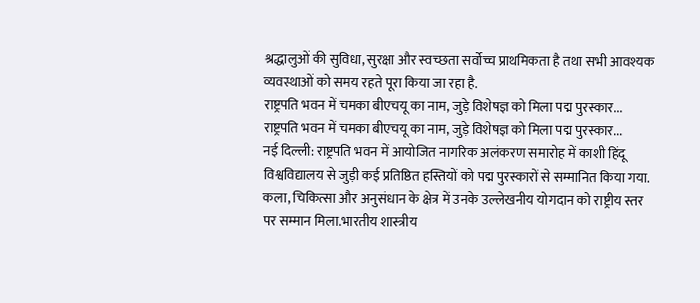श्रद्धालुओं की सुविधा, सुरक्षा और स्वच्छता सर्वोच्च प्राथमिकता है तथा सभी आवश्यक व्यवस्थाओं को समय रहते पूरा किया जा रहा है.
राष्ट्रपति भवन में चमका बीएचयू का नाम, जुड़े विशेषज्ञ को मिला पद्म पुरस्कार...
राष्ट्रपति भवन में चमका बीएचयू का नाम, जुड़े विशेषज्ञ को मिला पद्म पुरस्कार...
नई दिल्ली: राष्ट्रपति भवन में आयोजित नागरिक अलंकरण समारोह में काशी हिंदू विश्वविद्यालय से जुड़ी कई प्रतिष्ठित हस्तियों को पद्म पुरस्कारों से सम्मानित किया गया. कला, चिकित्सा और अनुसंधान के क्षेत्र में उनके उल्लेखनीय योगदान को राष्ट्रीय स्तर पर सम्मान मिला.भारतीय शास्त्रीय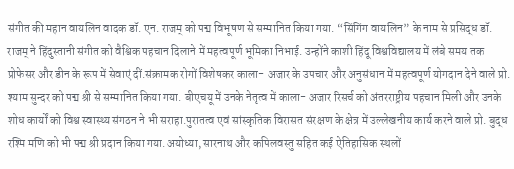संगीत की महान वायलिन वादक डॉ. एन. राजम् को पद्म विभूषण से सम्मानित किया गया. “सिंगिंग वायलिन” के नाम से प्रसिद्ध डॉ. राजम् ने हिंदुस्तानी संगीत को वैश्विक पहचान दिलाने में महत्वपूर्ण भूमिका निभाई. उन्होंने काशी हिंदू विश्वविद्यालय में लंबे समय तक प्रोफेसर और डीन के रूप में सेवाएं दीं.संक्रामक रोगों विशेषकर काला- अजार के उपचार और अनुसंधान में महत्वपूर्ण योगदान देने वाले प्रो. श्याम सुन्दर को पद्म श्री से सम्मानित किया गया. बीएचयू में उनके नेतृत्व में काला- अजार रिसर्च को अंतरराष्ट्रीय पहचान मिली और उनके शोध कार्यों को विश्व स्वास्थ्य संगठन ने भी सराहा.पुरातत्व एवं सांस्कृतिक विरासत संरक्षण के क्षेत्र में उल्लेखनीय कार्य करने वाले प्रो. बुद्ध रश्मि मणि को भी पद्म श्री प्रदान किया गया.अयोध्या, सारनाथ और कपिलवस्तु सहित कई ऐतिहासिक स्थलों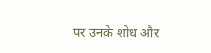पर उनके शोध और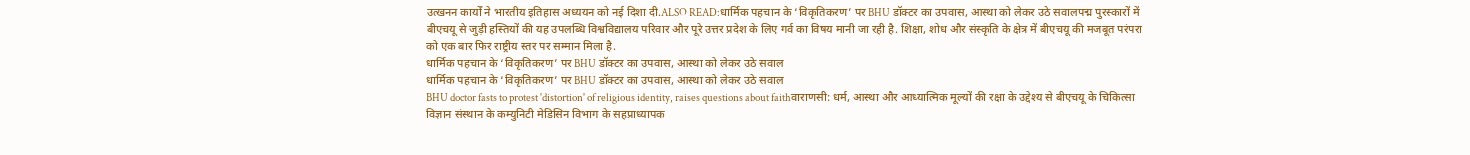उत्खनन कार्यों ने भारतीय इतिहास अध्ययन को नई दिशा दी.ALSO READ:धार्मिक पहचान के ‘विकृतिकरण’ पर BHU डॉक्टर का उपवास, आस्था को लेकर उठे सवालपद्म पुरस्कारों में बीएचयू से जुड़ी हस्तियों की यह उपलब्धि विश्वविद्यालय परिवार और पूरे उत्तर प्रदेश के लिए गर्व का विषय मानी जा रही है. शिक्षा, शोध और संस्कृति के क्षेत्र में बीएचयू की मजबूत परंपरा को एक बार फिर राष्ट्रीय स्तर पर सम्मान मिला है.
धार्मिक पहचान के ‘विकृतिकरण’ पर BHU डॉक्टर का उपवास, आस्था को लेकर उठे सवाल
धार्मिक पहचान के ‘विकृतिकरण’ पर BHU डॉक्टर का उपवास, आस्था को लेकर उठे सवाल
BHU doctor fasts to protest 'distortion' of religious identity, raises questions about faithवाराणसी: धर्म, आस्था और आध्यात्मिक मूल्यों की रक्षा के उद्देश्य से बीएचयू के चिकित्सा विज्ञान संस्थान के कम्युनिटी मेडिसिन विभाग के सहप्राध्यापक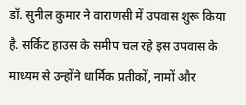डॉ. सुनील कुमार ने वाराणसी में उपवास शुरू किया है. सर्किट हाउस के समीप चल रहे इस उपवास के माध्यम से उन्होंने धार्मिक प्रतीकों, नामों और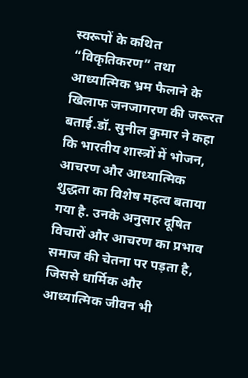स्वरूपों के कथित “विकृतिकरण” तथा आध्यात्मिक भ्रम फैलाने के खिलाफ जनजागरण की जरूरत बताई.डॉ. सुनील कुमार ने कहा कि भारतीय शास्त्रों में भोजन, आचरण और आध्यात्मिक शुद्धता का विशेष महत्व बताया गया है. उनके अनुसार दूषित विचारों और आचरण का प्रभाव समाज की चेतना पर पड़ता है, जिससे धार्मिक और आध्यात्मिक जीवन भी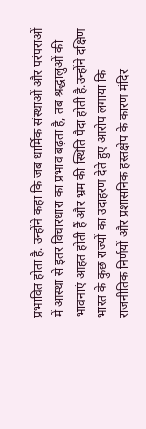प्रभावित होता है. उन्होंने कहा कि जब धार्मिक संस्थाओं और परंपराओं में आस्था से इतर विचारधारा का प्रभाव बढ़ता है, तब श्रद्धालुओं की भावनाएं आहत होती हैं और भ्रम की स्थिति पैदा होती है.उन्होंने दक्षिण भारत के कुछ राज्यों का उदाहरण देते हुए आरोप लगाया कि राजनीतिक निर्णयों और प्रशासनिक हस्तक्षेप के कारण मंदिर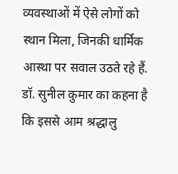व्यवस्थाओं में ऐसे लोगों को स्थान मिला, जिनकी धार्मिक आस्था पर सवाल उठते रहे हैं. डॉ. सुनील कुमार का कहना है कि इससे आम श्रद्धालु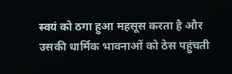स्वयं को ठगा हुआ महसूस करता है और उसकी धार्मिक भावनाओं को ठेस पहुंचती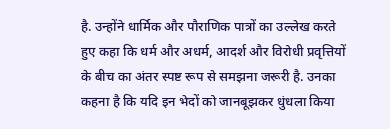है. उन्होंने धार्मिक और पौराणिक पात्रों का उल्लेख करते हुए कहा कि धर्म और अधर्म, आदर्श और विरोधी प्रवृत्तियों के बीच का अंतर स्पष्ट रूप से समझना जरूरी है. उनका कहना है कि यदि इन भेदों को जानबूझकर धुंधला किया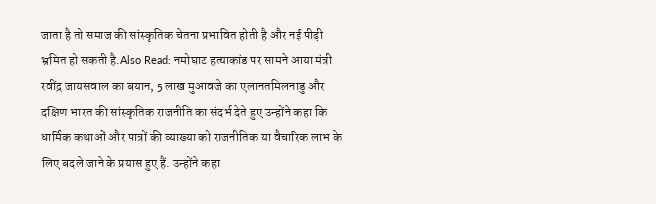जाता है तो समाज की सांस्कृतिक चेतना प्रभावित होती है और नई पीढ़ी भ्रमित हो सकती है.Also Read: नमोघाट हत्‍याकांड पर सामने आया मंत्री रवींद्र जायसवाल का बयान, 5 लाख मुआवजे का एलानतमिलनाडु और दक्षिण भारत की सांस्कृतिक राजनीति का संदर्भ देते हुए उन्होंने कहा कि धार्मिक कथाओं और पात्रों की व्याख्या को राजनीतिक या वैचारिक लाभ के लिए बदले जाने के प्रयास हुए हैं. उन्होंने कहा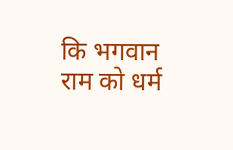कि भगवान राम को धर्म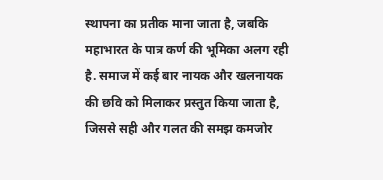स्थापना का प्रतीक माना जाता है, जबकि महाभारत के पात्र कर्ण की भूमिका अलग रही है. समाज में कई बार नायक और खलनायक की छवि को मिलाकर प्रस्तुत किया जाता है, जिससे सही और गलत की समझ कमजोर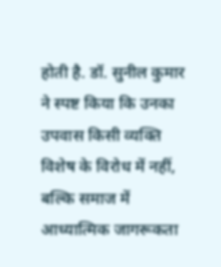होती है. डॉ. सुनील कुमार ने स्पष्ट किया कि उनका उपवास किसी व्यक्ति विशेष के विरोध में नहीं, बल्कि समाज में आध्यात्मिक जागरूकता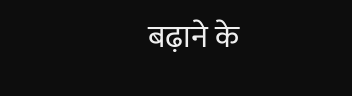बढ़ाने के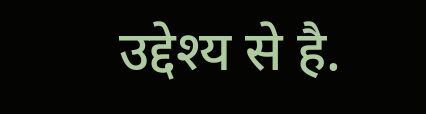उद्देश्य से है.